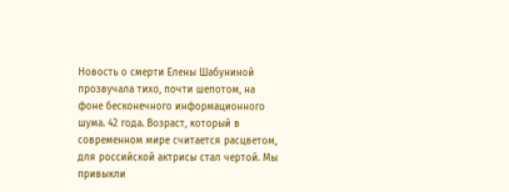Новость о смерти Елены Шабуниной прозвучала тихо, почти шепотом, на фоне бесконечного информационного шума. 42 года. Возраст, который в современном мире считается расцветом, для российской актрисы стал чертой. Мы привыкли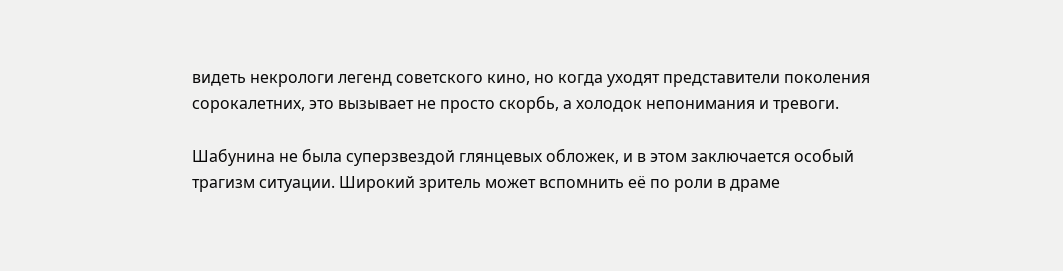видеть некрологи легенд советского кино, но когда уходят представители поколения сорокалетних, это вызывает не просто скорбь, а холодок непонимания и тревоги.

Шабунина не была суперзвездой глянцевых обложек, и в этом заключается особый трагизм ситуации. Широкий зритель может вспомнить её по роли в драме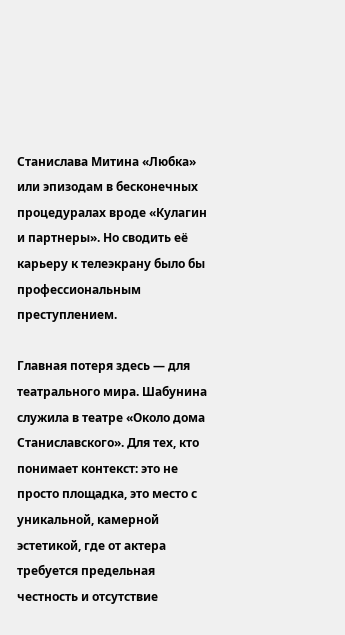Станислава Митина «Любка» или эпизодам в бесконечных процедуралах вроде «Кулагин и партнеры». Но сводить её карьеру к телеэкрану было бы профессиональным преступлением.

Главная потеря здесь — для театрального мира. Шабунина служила в театре «Около дома Станиславского». Для тех, кто понимает контекст: это не просто площадка, это место с уникальной, камерной эстетикой, где от актера требуется предельная честность и отсутствие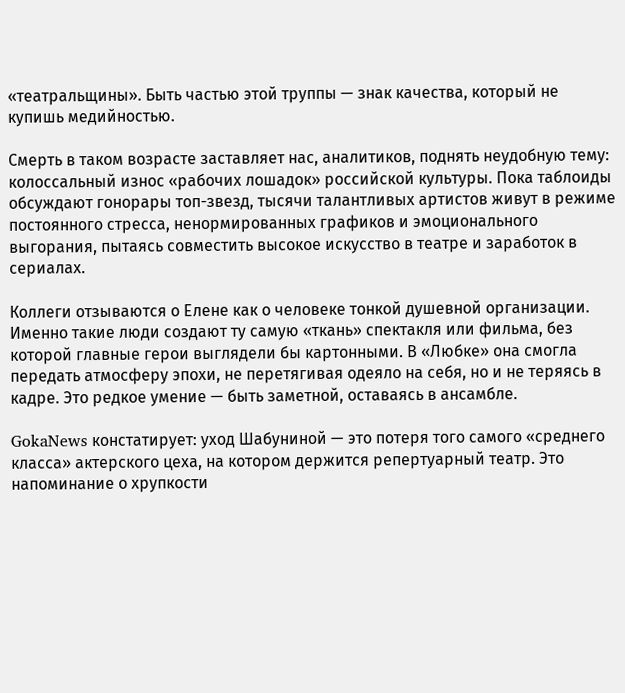«театральщины». Быть частью этой труппы — знак качества, который не купишь медийностью.

Смерть в таком возрасте заставляет нас, аналитиков, поднять неудобную тему: колоссальный износ «рабочих лошадок» российской культуры. Пока таблоиды обсуждают гонорары топ-звезд, тысячи талантливых артистов живут в режиме постоянного стресса, ненормированных графиков и эмоционального выгорания, пытаясь совместить высокое искусство в театре и заработок в сериалах.

Коллеги отзываются о Елене как о человеке тонкой душевной организации. Именно такие люди создают ту самую «ткань» спектакля или фильма, без которой главные герои выглядели бы картонными. В «Любке» она смогла передать атмосферу эпохи, не перетягивая одеяло на себя, но и не теряясь в кадре. Это редкое умение — быть заметной, оставаясь в ансамбле.

GokaNews констатирует: уход Шабуниной — это потеря того самого «среднего класса» актерского цеха, на котором держится репертуарный театр. Это напоминание о хрупкости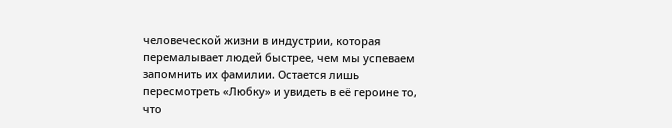человеческой жизни в индустрии, которая перемалывает людей быстрее, чем мы успеваем запомнить их фамилии. Остается лишь пересмотреть «Любку» и увидеть в её героине то, что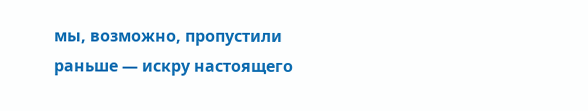мы, возможно, пропустили раньше — искру настоящего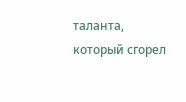таланта, который сгорел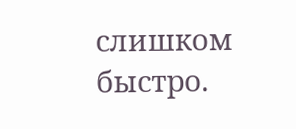слишком быстро.